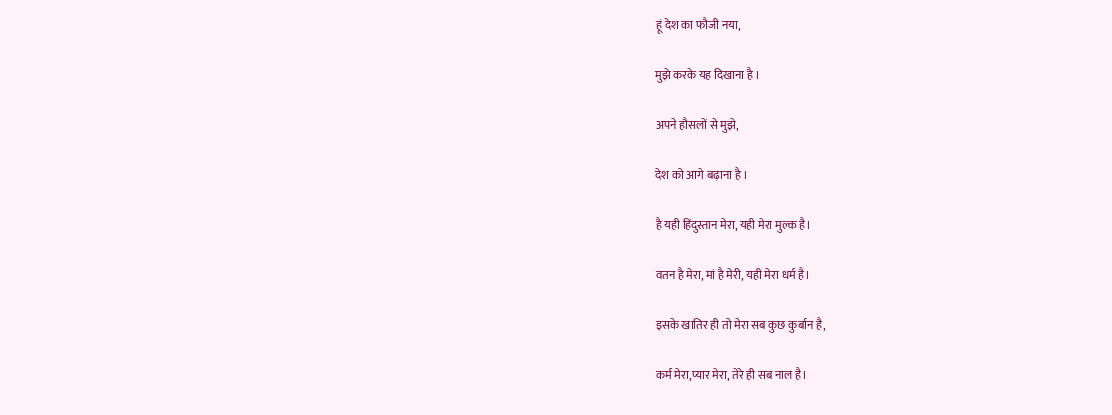हूं देश का फौजी नया,

मुझे करके यह दिखाना है ।

अपने हौसलों से मुझे,

देश को आगे बढ़ाना है ।

है यही हिंदुस्तान मेरा, यही मेरा मुल्क है।

वतन है मेरा, मां है मेरी, यही मेरा धर्म है।

इसके खातिर ही तो मेरा सब कुछ कुर्बान है,

कर्म मेरा,प्यार मेरा, तेरे ही सब नाल है।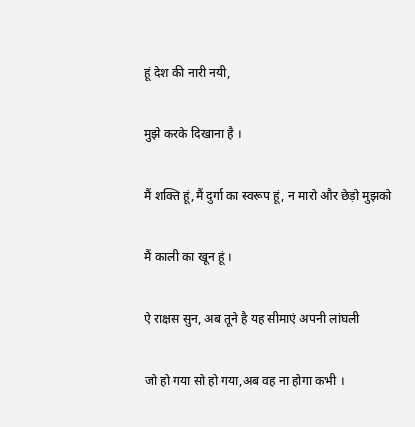हूं देश की नारी नयी,

मुझे करके दिखाना है ।

मैं शक्ति हूं,मैं दुर्गा का स्वरूप हूं, न मारो और छेड़ो मुझको

मैं काली का खून हूं ।

ऐ राक्षस सुन, अब तूने है यह सीमाएं अपनी लांघली

जो हो गया सो हो गया,अब वह ना होगा कभी ।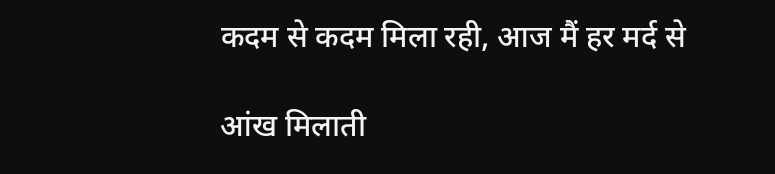कदम से कदम मिला रही, आज मैं हर मर्द से

आंख मिलाती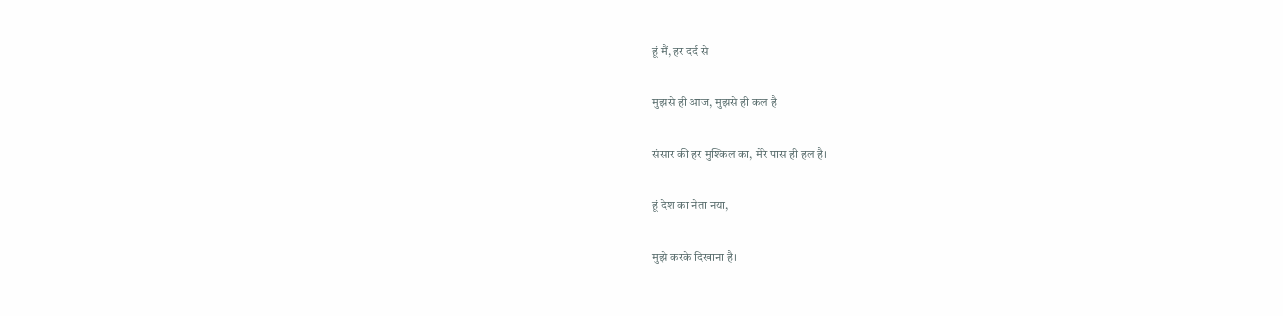हूं मैं, हर दर्द से

मुझसे ही आज, मुझसे ही कल है

संसार की हर मुश्किल का, मेरे पास ही हल है।

हूं देश का नेता नया,

मुझे करके दिखाना है।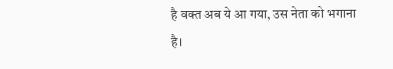है वक्त अब ये आ गया, उस नेता को भगाना है।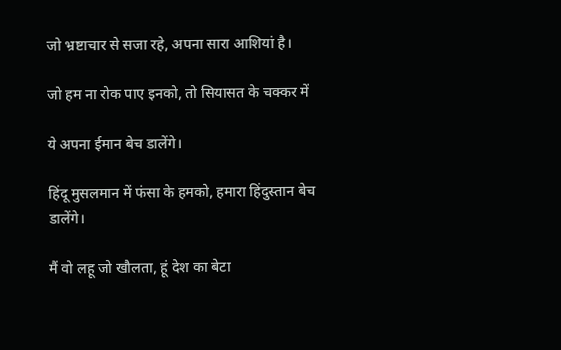जो भ्रष्टाचार से सजा रहे, अपना सारा आशियां है।

जो हम ना रोक पाए इनको, तो सियासत के चक्कर में

ये अपना ईमान बेच डालेंगे।

हिंदू मुसलमान में फंसा के हमको, हमारा हिंदुस्तान बेच डालेंगे।

मैं वो लहू जो खौलता, हूं देश का बेटा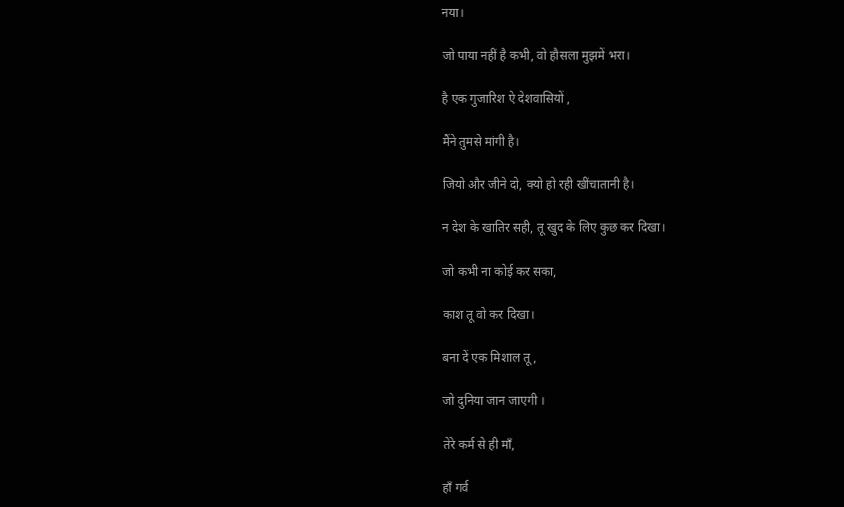नया।

जो पाया नहीं है कभी, वो हौसला मुझमें भरा।

है एक गुजारिश ऐ देशवासियों ,

मैंने तुमसे मांगी है।

जियो और जीने दो, क्यो हो रही खींचातानी है।

न देश के खातिर सही, तू खुद के लिए कुछ कर दिखा।

जो कभी ना कोई कर सका,

काश तू वो कर दिखा।

बना दें एक मिशाल तू ,

जो दुनिया जान जाएगी ।

तेरे कर्म से ही माँ,

हाँ गर्व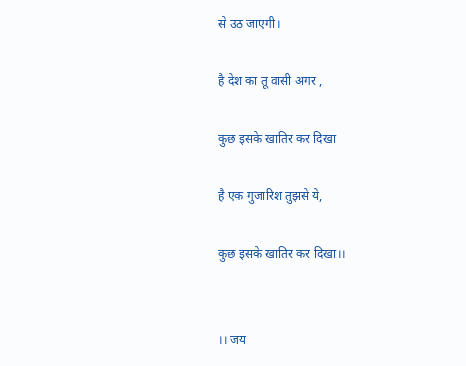से उठ जाएगी।

है देश का तू वासी अगर ,

कुछ इसके खातिर कर दिखा

है एक गुजारिश तुझसे ये,

कुछ इसके खातिर कर दिखा।।


।। जय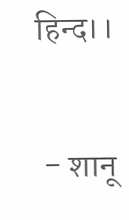हिन्द।।


 - शानू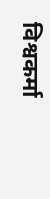विश्वकर्मा